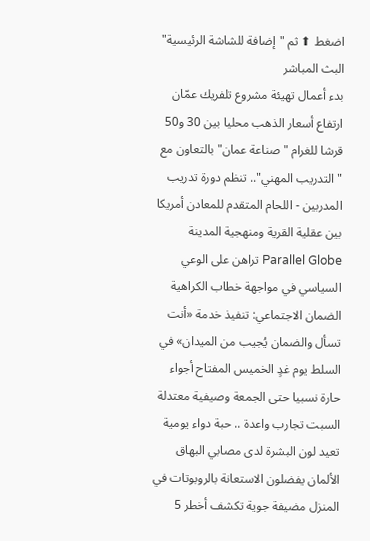اضغط ⬆ ثم "إضافة للشاشة الرئيسية"
البث المباشر
بدء أعمال تهيئة مشروع تلفريك عمّان ارتفاع أسعار الذهب محليا بين 30 و50 قرشا للغرام " صناعة عمان" بالتعاون مع " التدريب المهني".. تنظم دورة تدريب المدربين - اللحام المتقدم للمعادن أمريكا بين عقلية القرية ومنهجية المدينة Parallel Globe تراهن على الوعي السياسي في مواجهة خطاب الكراهية الضمان الاجتماعي: تنفيذ خدمة «أنت تسأل والضمان يُجيب من الميدان» في السلط يوم غدٍ الخميس المفتاح أجواء حارة نسبيا حتى الجمعة وصيفية معتدلة السبت تجارب واعدة .. حبة دواء يومية تعيد لون البشرة لدى مصابي البهاق الألمان يفضلون الاستعانة بالروبوتات في المنزل مضيفة جوية تكشف أخطر 5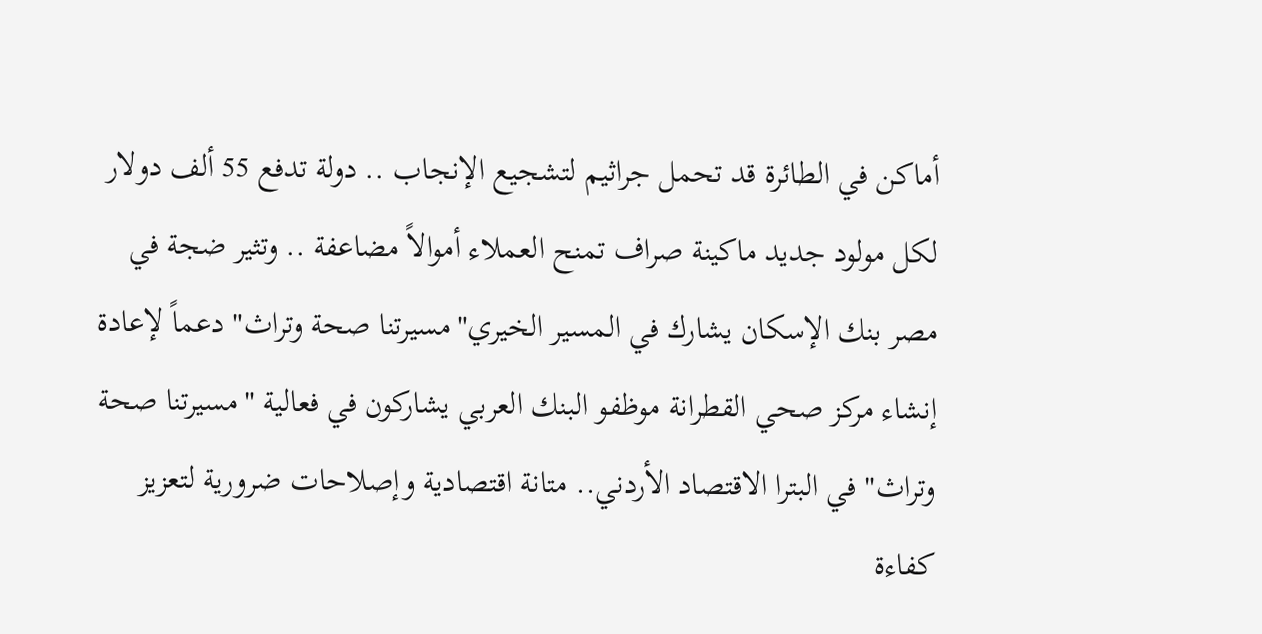أماكن في الطائرة قد تحمل جراثيم لتشجيع الإنجاب .. دولة تدفع 55 ألف دولار لكل مولود جديد ماكينة صراف تمنح العملاء أموالاً مضاعفة .. وتثير ضجة في مصر بنك الإسكان يشارك في المسير الخيري"مسيرتنا صحة وتراث" دعماً لإعادة إنشاء مركز صحي القطرانة موظفو البنك العربي يشاركون في فعالية "مسيرتنا صحة وتراث" في البترا الاقتصاد الأردني.. متانة اقتصادية وإصلاحات ضرورية لتعزيز كفاءة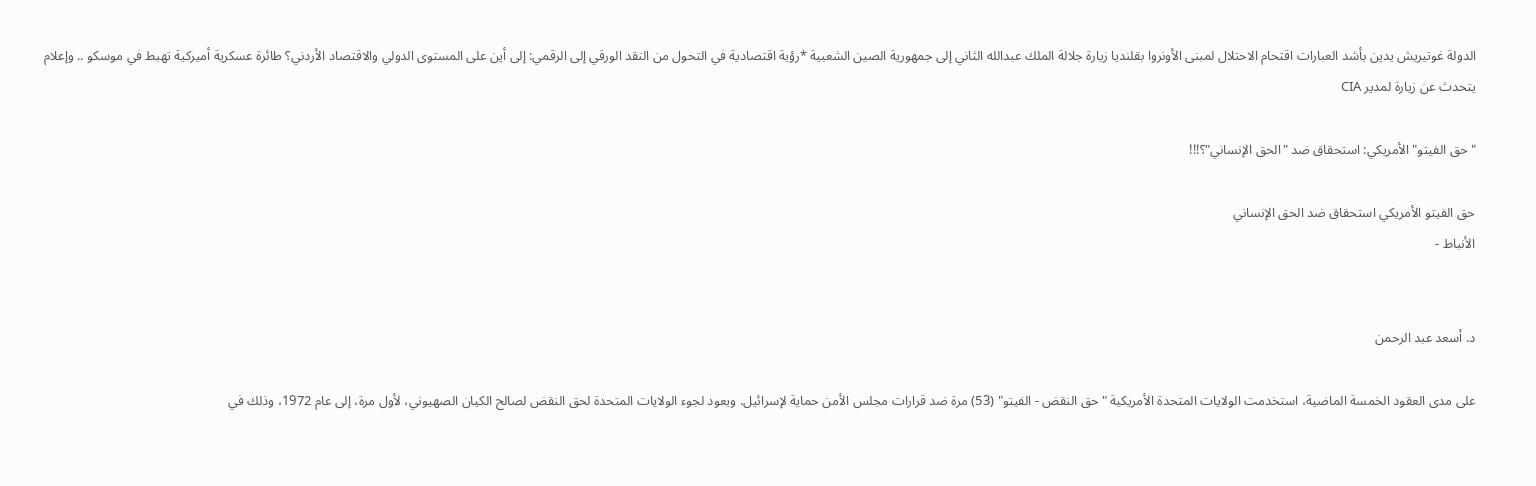الدولة غوتيريش يدين بأشد العبارات اقتحام الاحتلال لمبنى الأونروا بقلنديا زيارة جلالة الملك عبدالله الثاني إلى جمهورية الصين الشعبية *رؤية اقتصادية في التحول من النقد الورقي إلى الرقمي: إلى أين على المستوى الدولي والاقتصاد الأردني؟ طائرة عسكرية أميركية تهبط في موسكو .. وإعلام يتحدث عن زيارة لمدير CIA

"حق الفيتو" الأمريكي: استحقاق ضد "الحق الإنساني"؟!!!

حق الفيتو الأمريكي استحقاق ضد الحق الإنساني
الأنباط -


د. أسعد عبد الرحمن

على مدى العقود الخمسة الماضية، استخدمت الولايات المتحدة الأمريكية "حق النقض - الفيتو" (53) مرة ضد قرارات مجلس الأمن حماية لإسرائيل. ويعود لجوء الولايات المتحدة لحق النقض لصالح الكيان الصهيوني، لأول مرة، إلى عام 1972، وذلك في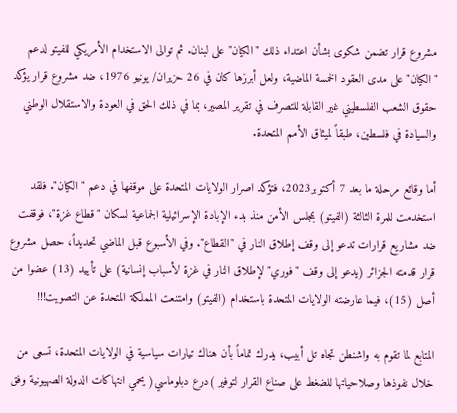مشروع قرار تضمن شكوى بشأن اعتداء ذلك "الكيان" على لبنان. ثم توالى الاستخدام الأمريكي للفيتو لدعم "الكيان" على مدى العقود الخمسة الماضية، ولعل أبرزها كان في 26 حزيران/ يونيو 1976، ضد مشروع قرار يؤكد حقوق الشعب الفلسطيني غير القابلة للتصرف في تقرير المصير، بما في ذلك الحق في العودة والاستقلال الوطني والسيادة في فلسطين، طبقاً لميثاق الأمم المتحدة.

أما وقائع مرحلة ما بعد 7 أكتوبر2023، فتؤكد اصرار الولايات المتحدة على موقفها في دعم "الكيان". فلقد استخدمت للمرة الثالثة (الفيتو) بمجلس الأمن منذ بدء الإبادة الإسرائيلية الجماعية لسكان "قطاع غزة"، فوقفت ضد مشاريع قرارات تدعو إلى وقف إطلاق النار في "القطاع". وفي الأسبوع قبل الماضي تحديداً، حصل مشروع قرار قدمته الجزائر (يدعو إلى وقف "فوري" لإطلاق النار في غزة لأسباب إنسانية) على تأييد (13) عضوا من أصل (15)، فيما عارضته الولايات المتحدة باستخدام (الفيتو) وامتنعت المملكة المتحدة عن التصويت!!!

المتابع لما تقوم به واشنطن تجاه تل أبيب، يدرك تماماً بأن هناك تيارات سياسية في الولايات المتحدة، تسعى من خلال نفوذها وصلاحياتها للضغط على صناع القرار لتوفير )درع دبلوماسي( يحمي انتهاكات الدولة الصهيونية وفق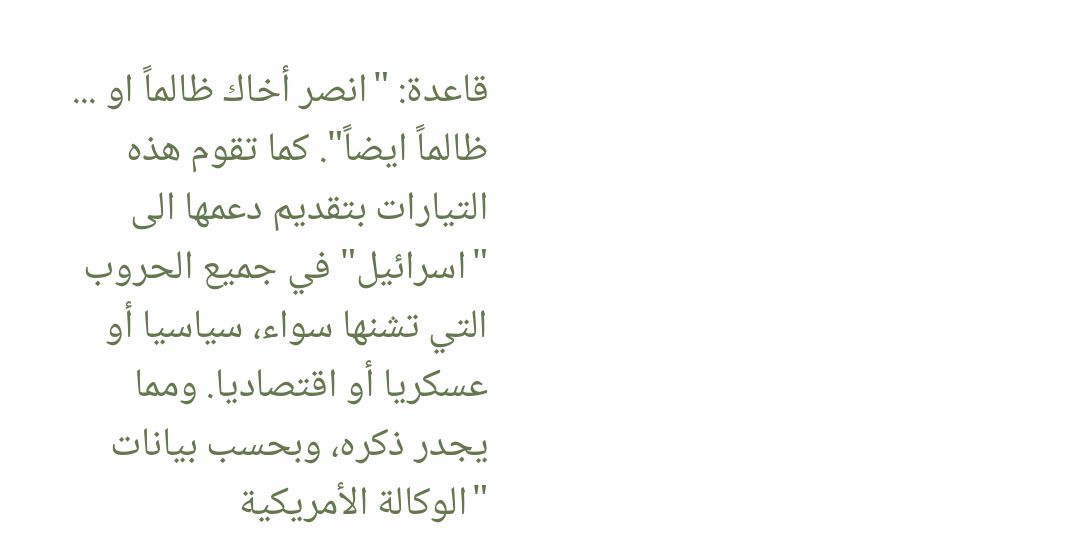قاعدة: "انصر أخاك ظالماً او ... ظالماً ايضاً". كما تقوم هذه التيارات بتقديم دعمها الى "اسرائيل" في جميع الحروب التي تشنها سواء، سياسيا أو عسكريا أو اقتصاديا. ومما يجدر ذكره، وبحسب بيانات "الوكالة الأمريكية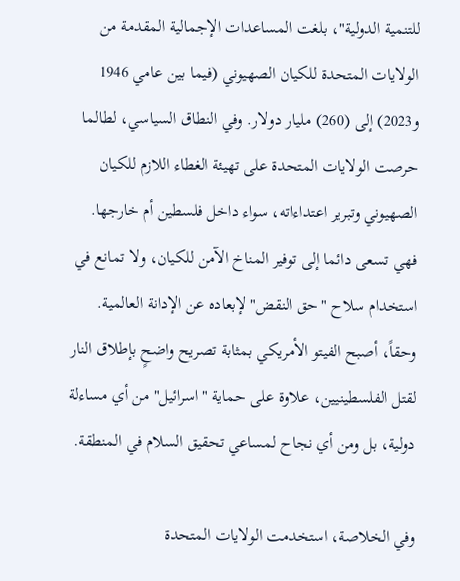للتنمية الدولية"، بلغت المساعدات الإجمالية المقدمة من الولايات المتحدة للكيان الصهيوني (فيما بين عامي 1946 و2023) إلى (260) مليار دولار. وفي النطاق السياسي، لطالما حرصت الولايات المتحدة على تهيئة الغطاء اللازم للكيان الصهيوني وتبرير اعتداءاته، سواء داخل فلسطين أم خارجها. فهي تسعى دائما إلى توفير المناخ الآمن للكيان، ولا تمانع في استخدام سلاح "حق النقض" لإبعاده عن الإدانة العالمية. وحقاً، أصبح الفيتو الأمريكي بمثابة تصريح واضحٍ بإطلاق النار لقتل الفلسطينيين، علاوة على حماية "اسرائيل" من أي مساءلة دولية، بل ومن أي نجاح لمساعي تحقيق السلام في المنطقة.

وفي الخلاصة، استخدمت الولايات المتحدة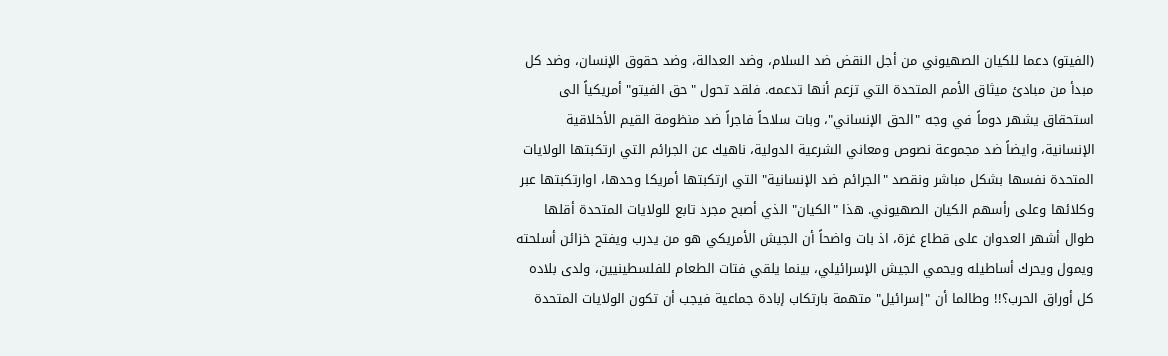(الفيتو) دعما للكيان الصهيوني من أجل النقض ضد السلام، وضد العدالة، وضد حقوق الإنسان، وضد كل مبدأ من مبادئ ميثاق الأمم المتحدة التي تزعم أنها تدعمه. فلقد تحول "حق الفيتو" أمريكياً الى استحقاق يشهر دوماً في وجه "الحق الإنساني"، وبات سلاحاً فاجراً ضد منظومة القيم الأخلاقية الإنسانية، وايضاً ضد مجموعة نصوص ومعاني الشرعية الدولية، ناهيك عن الجرائم التي ارتكبتها الولايات المتحدة نفسها بشكل مباشر ونقصد "الجرائم ضد الإنسانية" التي ارتكبتها أمريكا وحدها، اوارتكبتها عبر وكلائها وعلى رأسهم الكيان الصهيوني. هذا "الكيان" الذي أصبح مجرد تابع للولايات المتحدة أقلها طوال أشهر العدوان على قطاع غزة، اذ بات واضحاً أن الجيش الأمريكي هو من يدرب ويفتح خزائن أسلحته ويمول ويحرك أساطيله ويحمي الجيش الإسرائيلي، بينما يلقي فتات الطعام للفلسطينيين، ولدى بلاده كل أوراق الحرب؟!! وطالما أن "إسرائيل" متهمة بارتكاب إبادة جماعية فيجب أن تكون الولايات المتحدة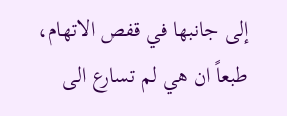إلى جانبها في قفص الاتهام، طبعاً ان هي لم تسارع الى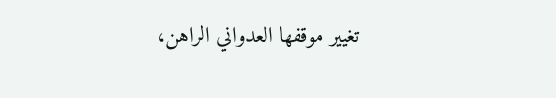تغيير موقفها العدواني الراهن،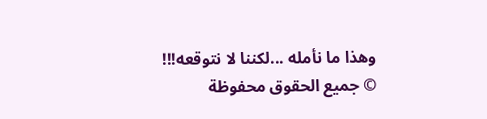وهذا ما نأمله ...لكننا لا نتوقعه!!!
© جميع الحقوق محفوظة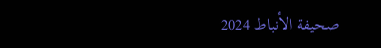صحيفة الأنباط 2024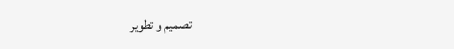تصميم و تطوير